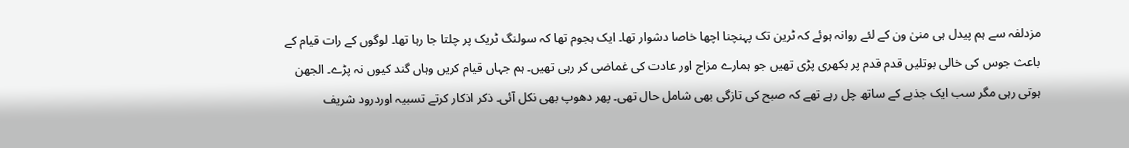مزدلفہ سے ہم پیدل ہی منیٰ ون کے لئے روانہ ہوئے کہ ٹرین تک پہنچنا اچھا خاصا دشوار تھا۔ ایک ہجوم تھا کہ سولنگ ٹریک پر چلتا جا رہا تھا۔ لوگوں کے رات قیام کے باعث جوس کی خالی بوتلیں قدم قدم پر بکھری پڑی تھیں جو ہمارے مزاج اور عادت کی غماضی کر رہی تھیں۔ ہم جہاں قیام کریں وہاں گند کیوں نہ پڑے۔ الجھن ہوتی رہی مگر سب ایک جذبے کے ساتھ چل رہے تھے کہ صبح کی تازگی بھی شامل حال تھی۔ پھر دھوپ بھی نکل آئی۔ ذکر اذکار کرتے تسبیہ اوردرود شریف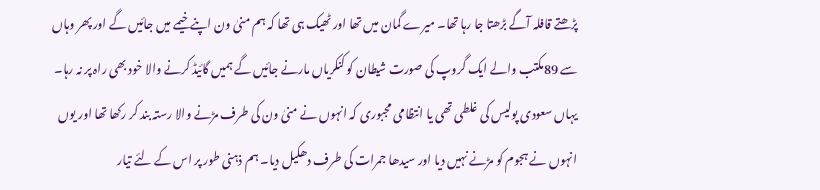پڑھتے قافلہ آگے بڑھتا جا رہا تھا۔ میرے گمان میں تھا اور ٹھیک ہی تھا کہ ہم منیٰ ون اپنے خیمے میں جائیں گے اور پھر وہاں سے 89مکتب والے ایک گروپ کی صورت شیطان کو کنکریاں مارنے جائیں گے ہمیں گائیڈ کرنے والا خود بھی راہ پر نہ رہا۔ یہاں سعودی پولیس کی غلطی تھی یا انتظامی مجبوری کہ انہوں نے منیٰ ون کی طرف مڑنے والا رستہ بند کر رکھا تھا اور یوں انہوں نے ہجوم کو مڑنے نہیں دیا اور سیدھا جمرات کی طرف دھکیل دیا۔ ہم ذہنی طور پر اس کے لئے تیار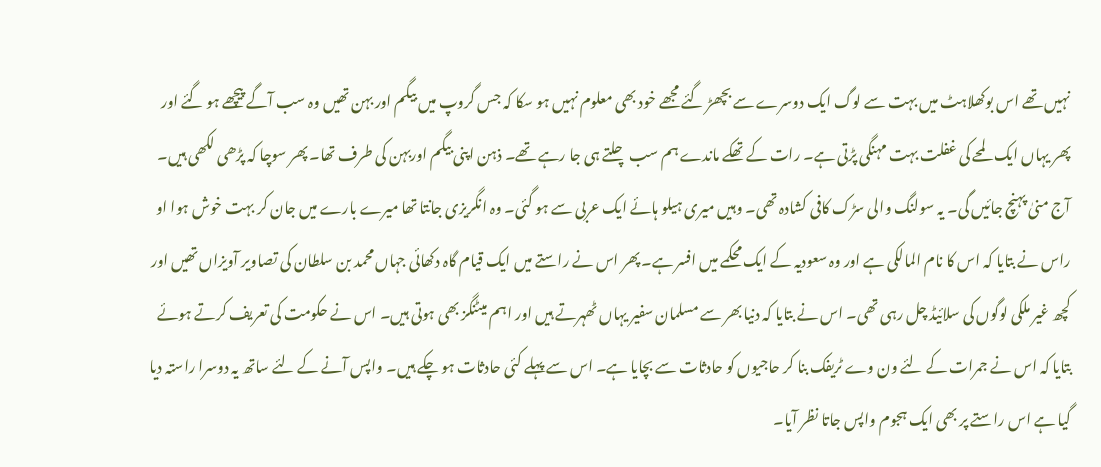نہیں تھے اس بوکھلاہٹ میں بہت سے لوگ ایک دوسرے سے بچھڑ گئے مجھے خود بھی معلوم نہیں ہو سکا کہ جس گروپ میں بیگم اور بہن تھیں وہ سب آگے پیچھے ہو گئے اور پھر یہاں ایک لمحے کی غفلت بہت مہنگی پڑتی ہے۔ رات کے تھکے ماندے ہم سب چلتے ہی جا رہے تھے۔ ذہن اپنی بیگم اوربہن کی طرف تھا۔ پھر سوچا کہ پڑھی لکھی ہیں۔ آج منیٰ پہنچ جائیں گی۔ یہ سولنگ والی سڑک کافی کشادہ تھی۔ وہیں میری ہیلو ہائے ایک عربی سے ہو گئی۔ وہ انگریزی جانتا تھا میرے بارے میں جان کر بہت خوش ہوا او راس نے بتایا کہ اس کا نام المالکی ہے اور وہ سعودیہ کے ایک محکمے میں افسر ہے۔ پھر اس نے راستے میں ایک قیام گاہ دکھائی جہاں محمد بن سلطان کی تصاویر آویزاں تھیں اور کچھ غیر ملکی لوگوں کی سلائیڈ چل رہی تھی۔ اس نے بتایا کہ دنیا بھر سے مسلمان سفیر یہاں ٹھہرتے ہیں اور اہم میٹنگز بھی ہوتی ہیں۔ اس نے حکومت کی تعریف کرتے ہوئے بتایا کہ اس نے جمرات کے لئے ون وے ٹریفک بنا کر حاجیوں کو حادثات سے بچایا ہے۔ اس سے پہلے کئی حادثات ہو چکے ہیں۔ واپس آنے کے لئے ساتھ یہ دوسرا راستہ دیا گیا ہے اس راستے پر بھی ایک ہجوم واپس جاتا نظر آیا۔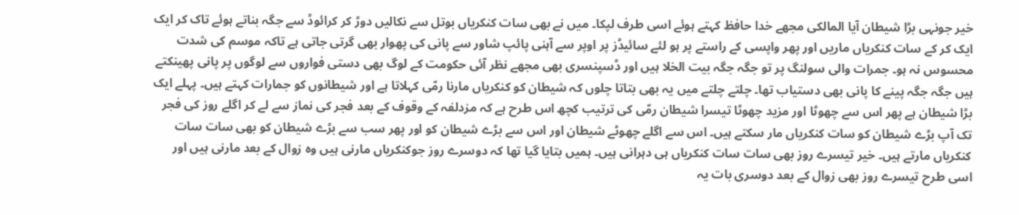خیر جونہی بڑا شیطان آیا المالکی مجھے خدا حافظ کہتے ہوئے اسی طرف لپکا۔ میں نے بھی سات کنکریاں بوتل سے نکالیں دوڑ کر کرائوڈ سے جگہ بناتے ہوئے تاک کر ایک ایک کر کے سات کنکریاں ماریں اور پھر واپسی کے راستے پر ہو لئے سائیڈز پر اوپر سے آہنی پائپ شاور سے پانی کی پھوار بھی گرتی جاتی ہے تاکہ موسم کی شدت محسوس نہ ہو۔ جمرات والی سولنگ پر تو جگہ جگہ بیت الخلا ہیں اور ڈسپنسری بھی مجھے نظر آئی حکومت کے لوگ بھی دستی فواروں سے لوگوں پر پانی پھینکتے ہیں جگہ جگہ پینے کا پانی بھی دستیاب تھا۔ چلتے چلتے میں یہ بھی بتاتا چلوں کہ شیطان کو کنکریاں مارنا رمّی کہلاتا ہے اور شیطانوں کو جمارات کہتے ہیں۔ پہلے ایک بڑا شیطان ہے پھر اس سے چھوٹا اور مزید چھوٹا تیسرا شیطان رمّی کی ترتیب کچھ اس طرح ہے کہ مزدلفہ کے وقوف کے بعد فجر کی نماز سے لے کر اگلے روز کی فجر تک آپ بڑے شیطان کو سات کنکریاں مار سکتے ہیں۔ اس سے اگلے چھوٹے شیطان اور اس سے بڑے شیطان کو اور پھر سب سے بڑے شیطان کو بھی سات سات کنکریاں مارتے ہیں۔ خیر تیسرے روز بھی سات سات کنکریاں ہی دہرانی ہیں۔ ہمیں بتایا گیا تھا کہ دوسرے روز جوکنکریاں مارنی ہیں وہ زوال کے بعد مارنی ہیں اور اسی طرح تیسرے روز بھی زوال کے بعد دوسری بات یہ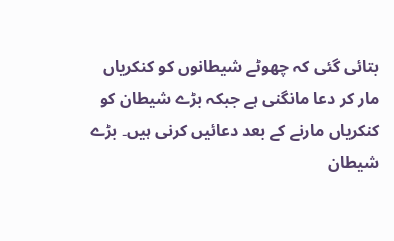بتائی گئی کہ چھوٹے شیطانوں کو کنکریاں مار کر دعا مانگنی ہے جبکہ بڑے شیطان کو کنکریاں مارنے کے بعد دعائیں کرنی ہیں۔ بڑے شیطان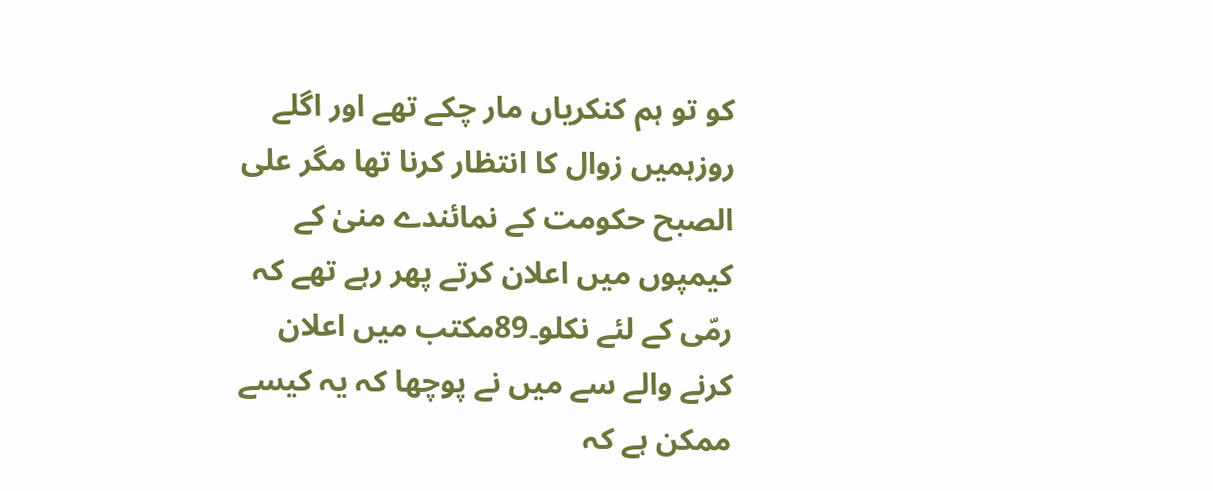کو تو ہم کنکریاں مار چکے تھے اور اگلے روزہمیں زوال کا انتظار کرنا تھا مگر علی الصبح حکومت کے نمائندے منیٰ کے کیمپوں میں اعلان کرتے پھر رہے تھے کہ رمّی کے لئے نکلو۔89مکتب میں اعلان کرنے والے سے میں نے پوچھا کہ یہ کیسے ممکن ہے کہ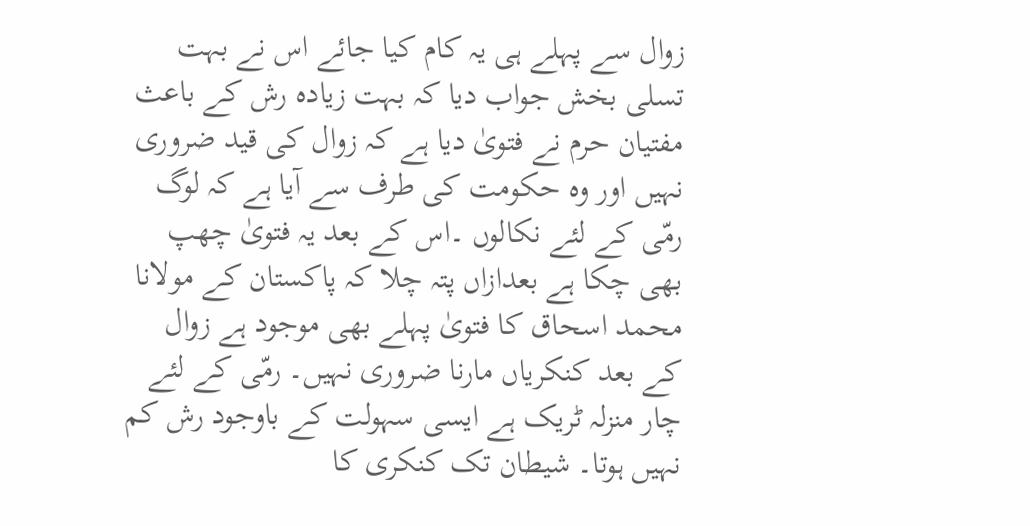زوال سے پہلے ہی یہ کام کیا جائے اس نے بہت تسلی بخش جواب دیا کہ بہت زیادہ رش کے باعث مفتیان حرم نے فتویٰ دیا ہے کہ زوال کی قید ضروری نہیں اور وہ حکومت کی طرف سے آیا ہے کہ لوگ رمّی کے لئے نکالوں ۔اس کے بعد یہ فتویٰ چھپ بھی چکا ہے بعدازاں پتہ چلا کہ پاکستان کے مولانا محمد اسحاق کا فتویٰ پہلے بھی موجود ہے زوال کے بعد کنکریاں مارنا ضروری نہیں۔ رمّی کے لئے چار منزلہ ٹریک ہے ایسی سہولت کے باوجود رش کم نہیں ہوتا۔ شیطان تک کنکری کا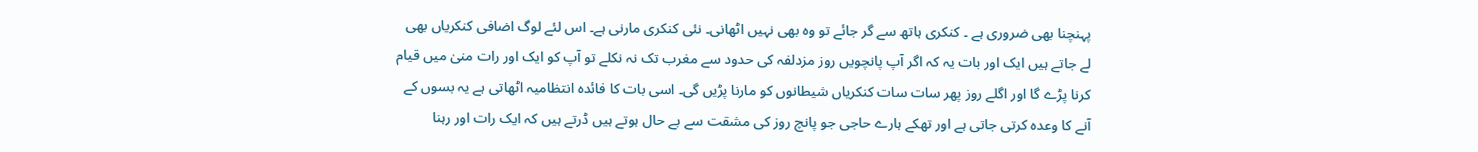پہنچنا بھی ضروری ہے ۔ کنکری ہاتھ سے گر جائے تو وہ بھی نہیں اٹھانی۔ نئی کنکری مارنی ہے۔ اس لئے لوگ اضافی کنکریاں بھی لے جاتے ہیں ایک اور بات یہ کہ اگر آپ پانچویں روز مزدلفہ کی حدود سے مغرب تک نہ نکلے تو آپ کو ایک اور رات منیٰ میں قیام کرنا پڑے گا اور اگلے روز پھر سات سات کنکریاں شیطانوں کو مارنا پڑیں گی۔ اسی بات کا فائدہ انتظامیہ اٹھاتی ہے یہ بسوں کے آنے کا وعدہ کرتی جاتی ہے اور تھکے ہارے حاجی جو پانچ روز کی مشقت سے بے حال ہوتے ہیں ڈرتے ہیں کہ ایک رات اور رہنا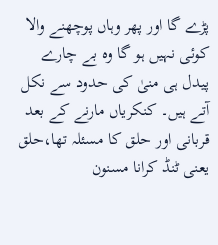پڑے گا اور پھر وہاں پوچھنے والا کوئی نہیں ہو گا وہ بے چارے پیدل ہی منیٰ کی حدود سے نکل آتے ہیں۔ کنکریاں مارنے کے بعد قربانی اور حلق کا مسئلہ تھا،حلق یعنی ٹنڈ کرانا مسنون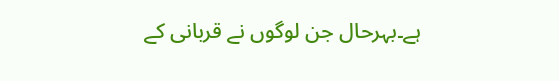ہے۔بہرحال جن لوگوں نے قربانی کے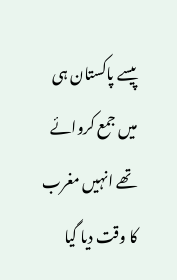پیسے پاکستان ہی میں جمع کروائے تھے انہیں مغرب کا وقت دیا گیا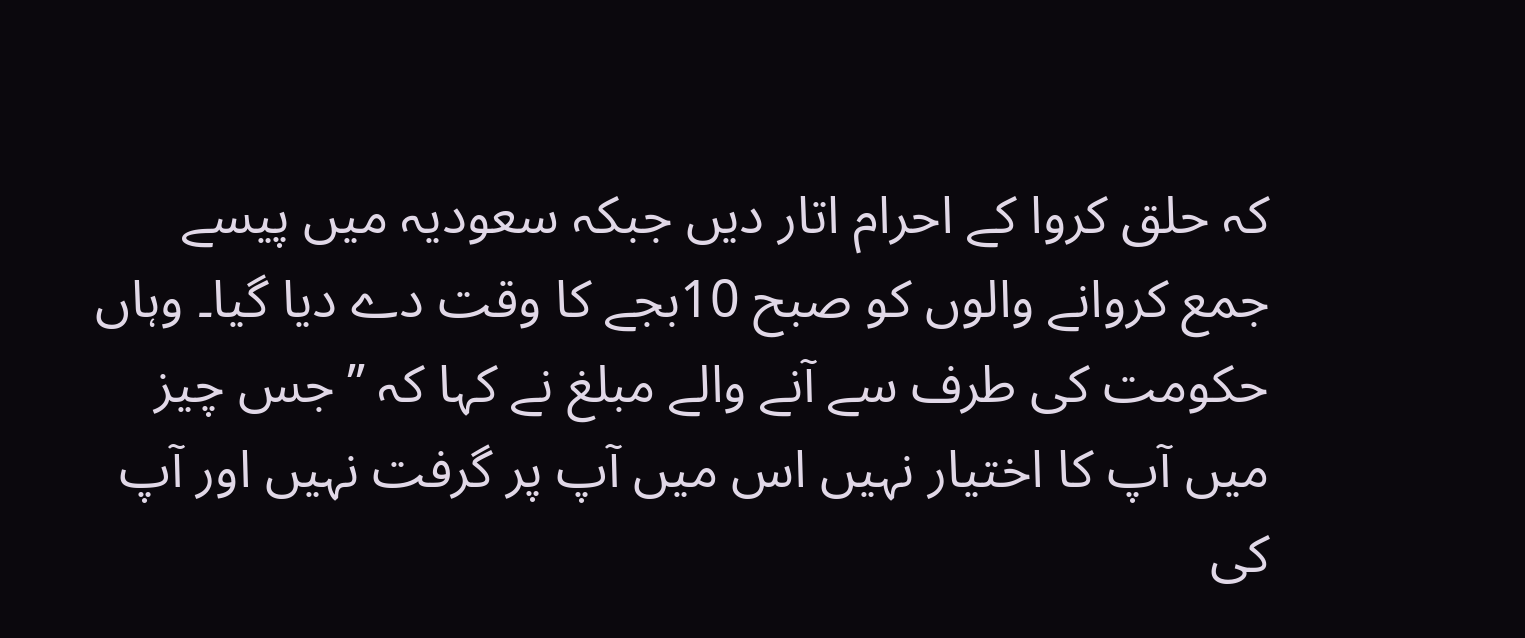کہ حلق کروا کے احرام اتار دیں جبکہ سعودیہ میں پیسے جمع کروانے والوں کو صبح 10بجے کا وقت دے دیا گیا۔ وہاں حکومت کی طرف سے آنے والے مبلغ نے کہا کہ ’’جس چیز میں آپ کا اختیار نہیں اس میں آپ پر گرفت نہیں اور آپ کی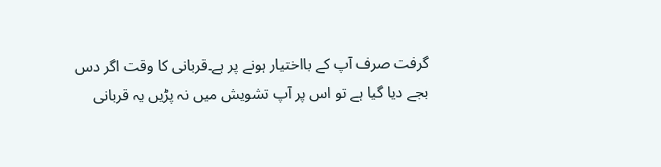گرفت صرف آپ کے بااختیار ہونے پر ہے۔قربانی کا وقت اگر دس بجے دیا گیا ہے تو اس پر آپ تشویش میں نہ پڑیں یہ قربانی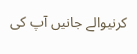کرنیوالے جانیں آپ کی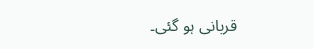قربانی ہو گئی۔